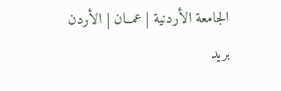الجامعة الأردنية | عمــان | الأردن
بريد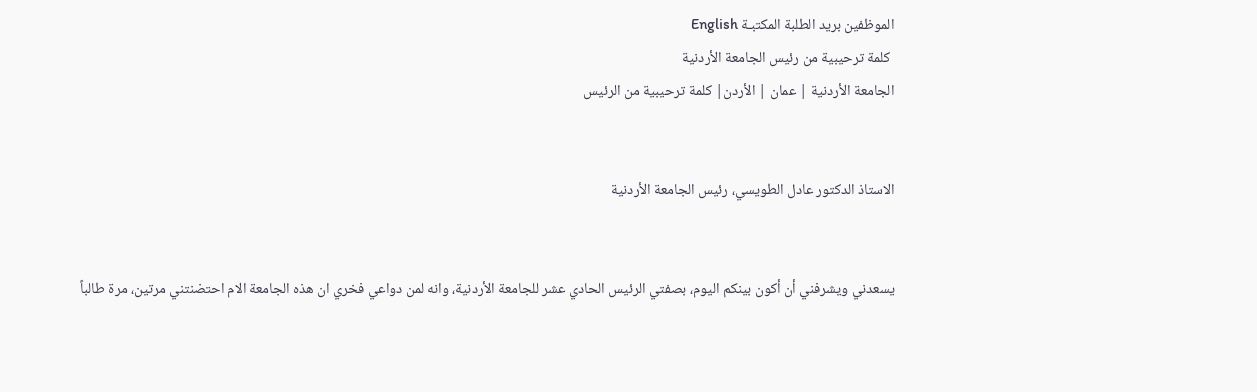الموظفين بريد الطلبة المكتبـة English
 كلمة ترحيبية من رئيس الجامعة الأردنية
الجامعة الأردنية | عمان | الأردن| كلمة ترحيبية من الرئيس


الاستاذ الدكتور عادل الطويسي، رئيس الجامعة الأردنية


يسعدني ويشرفني أن أكون بينكم اليوم، بصفتي الرئيس الحادي عشر للجامعة الأردنية، وانه لمن دواعي فخري ان هذه الجامعة الام احتضنتني مرتين، مرة طالباً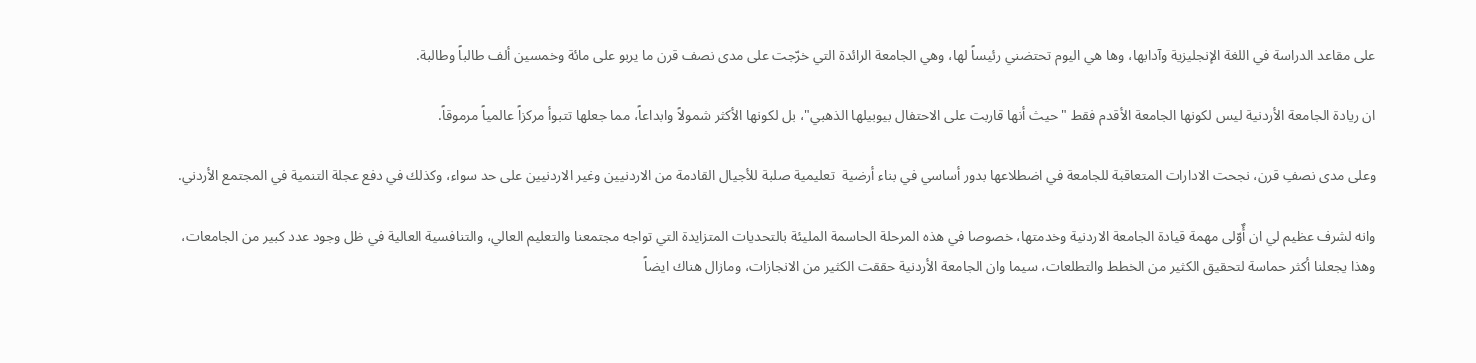على مقاعد الدراسة في اللغة الإنجليزية وآدابها، وها هي اليوم تحتضني رئيساً لها، وهي الجامعة الرائدة التي خرّجت على مدى نصف قرن ما يربو على مائة وخمسين ألف طالباً وطالبة.

ان ريادة الجامعة الأردنية ليس لكونها الجامعة الأقدم فقط "حيث أنها قاربت على الاحتفال بيوبيلها الذهبي"، بل لكونها الأكثر شمولاً وابداعاً، مما جعلها تتبوأ مركزاً عالمياً مرموقاً.

وعلى مدى نصفِ قرن، نجحت الادارات المتعاقبة للجامعة في اضطلاعها بدور أساسي في بناء أرضية  تعليمية صلبة للأجيال القادمة من الاردنيين وغير الاردنيين على حد سواء، وكذلك في دفع عجلة التنمية في المجتمع الأردني.

وانه لشرف عظيم لي ان أٌوّلى مهمة قيادة الجامعة الاردنية وخدمتها، خصوصا في هذه المرحلة الحاسمة المليئة بالتحديات المتزايدة التي تواجه مجتمعنا والتعليم العالي، والتنافسية العالية في ظل وجود عدد كبير من الجامعات، وهذا يجعلنا أكثر حماسة لتحقيق الكثير من الخطط والتطلعات، سيما وان الجامعة الأردنية حققت الكثير من الانجازات، ومازال هناك ايضاً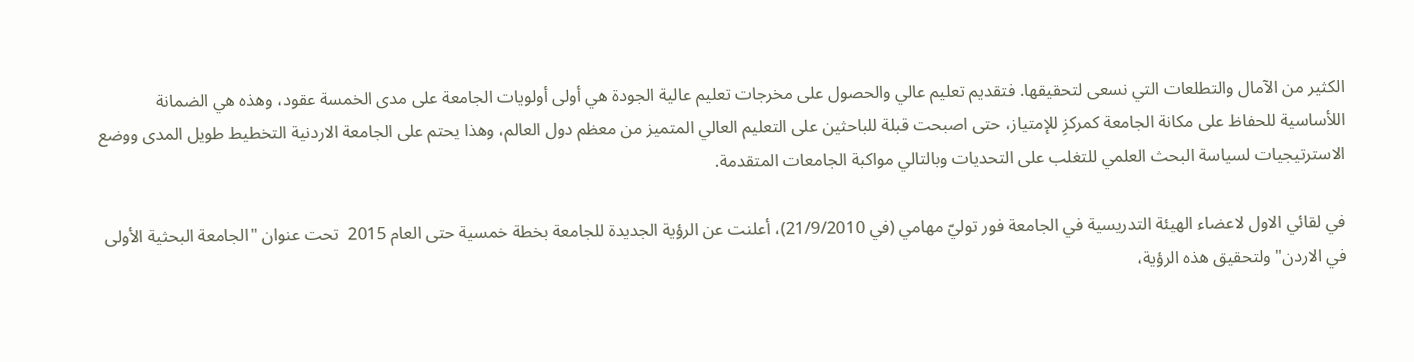الكثير من الآمال والتطلعات التي نسعى لتحقيقها. فتقديم تعليم عالي والحصول على مخرجات تعليم عالية الجودة هي أولى أولويات الجامعة على مدى الخمسة عقود، وهذه هي الضمانة اللأساسية للحفاظ على مكانة الجامعة كمركزِ للإمتياز، حتى اصبحت قبلة للباحثين على التعليم العالي المتميز من معظم دول العالم، وهذا يحتم على الجامعة الاردنية التخطيط طويل المدى ووضع الاسترتيجيات لسياسة البحث العلمي للتغلب على التحديات وبالتالي مواكبة الجامعات المتقدمة.

في لقائي الاول لاعضاء الهيئة التدريسية في الجامعة فور توليّ مهامي (في 21/9/2010)، أعلنت عن الرؤية الجديدة للجامعة بخطة خمسية حتى العام 2015  تحت عنوان "الجامعة البحثية الأولى في الاردن" ولتحقيق هذه الرؤية،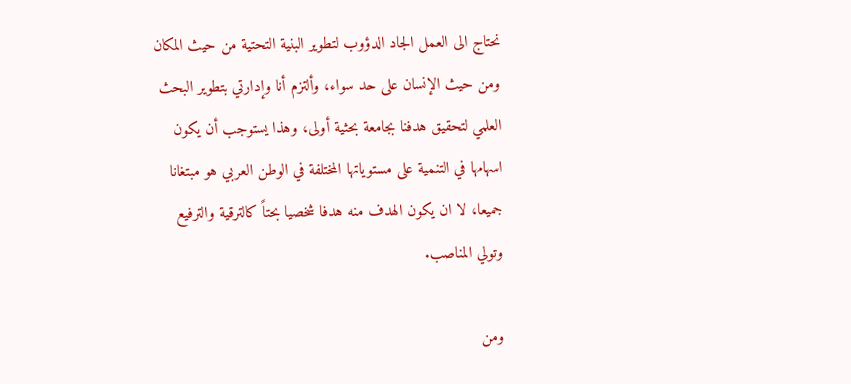نحتاج الى العمل الجاد الدؤوب لتطوير البنية التحتية من حيث المكان ومن حيث الإنسان على حد سواء، وألتزم أنا وإدارتي بتطوير البحث العلمي لتحقيق هدفنا بجامعة بحثية أولى، وهذا يستوجب أن يكون اسهامها في التنمية على مستوياتها المختلفة في الوطن العربي هو مبتغانا جميعا، لا ان يكون الهدف منه هدفا شخصيا بحتاً كالترقية والترفيع وتولي المناصب.

ومن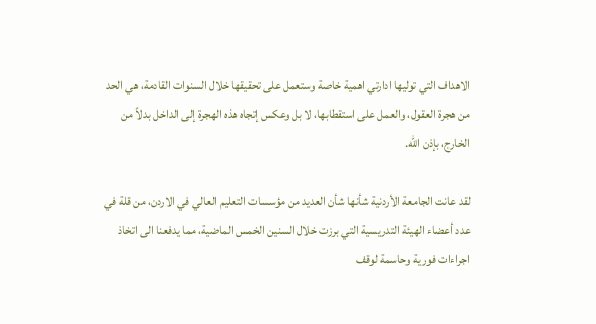الاهداف التي توليها ادارتي اهمية خاصة وستعمل على تحقيقها خلال السنوات القادمة، هي الحد من هجرة العقول، والعمل على استقطابها، لا بل وعكس إتجاه هذه الهجرة إلى الداخل بدلاً من الخارج، بإذن الله.

لقد عانت الجامعة الأردنية شأنها شأن العديد من مؤسسات التعليم العالي في الاردن، من قلة في عدد أعضاء الهيئة التدريسية التي برزت خلال السنين الخمس الماضية، مما يدفعنا الى اتخاذ اجراءات فورية وحاسمة لوقف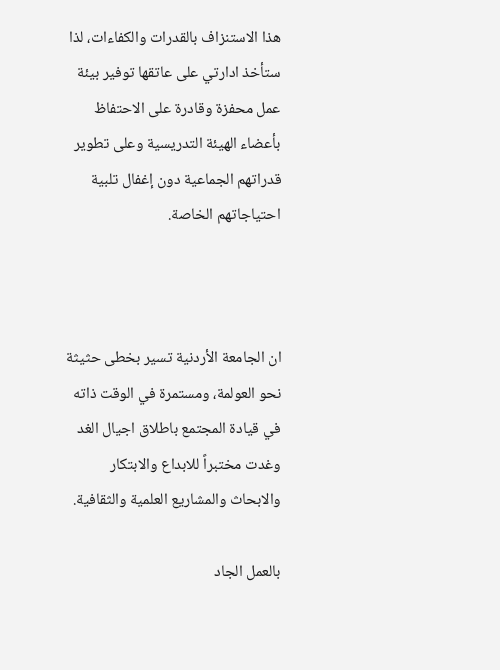هذا الاستنزاف بالقدرات والكفاءات، لذا ستأخذ ادارتي على عاتقها توفير بيئة عمل محفزة وقادرة على الاحتفاظ بأعضاء الهيئة التدريسية وعلى تطوير قدراتهم الجماعية دون إغفال تلبية احتياجاتهم الخاصة.



ان الجامعة الأردنية تسير بخطى حثيثة نحو العولمة، ومستمرة في الوقت ذاته في قيادة المجتمع باطلاق اجيال الغد وغدت مختبراً للابداع والابتكار والابحاث والمشاريع العلمية والثقافية.

بالعمل الجاد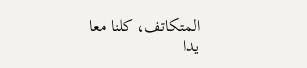المتكاتف، كلنا معا يدا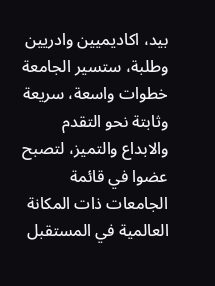بيد، اكاديميين وادريين وطلبة، ستسير الجامعة خطوات واسعة، سريعة وثابتة نحو التقدم والابداع والتميز، لتصبح عضوا في قائمة الجامعات ذات المكانة العالمية في المستقبل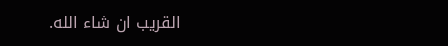القريب ان شاء الله.